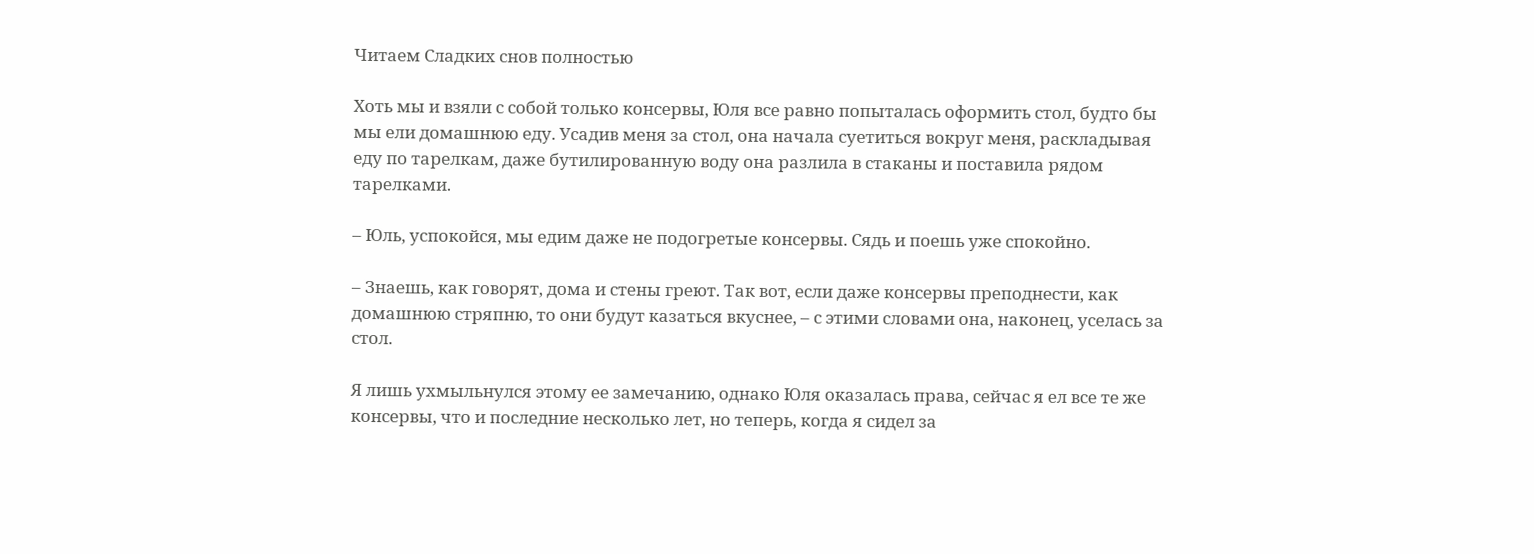Читаем Сладких снов полностью

Хоть мы и взяли с собой только консервы, Юля все равно попыталась оформить стол, будто бы мы ели домашнюю еду. Усадив меня за стол, она начала суетиться вокруг меня, раскладывая еду по тарелкам, даже бутилированную воду она разлила в стаканы и поставила рядом тарелками.

– Юль, успокойся, мы едим даже не подогретые консервы. Сядь и поешь уже спокойно.

– Знаешь, как говорят, дома и стены греют. Так вот, если даже консервы преподнести, как домашнюю стряпню, то они будут казаться вкуснее, – с этими словами она, наконец, уселась за стол.

Я лишь ухмыльнулся этому ее замечанию, однако Юля оказалась права, сейчас я ел все те же консервы, что и последние несколько лет, но теперь, когда я сидел за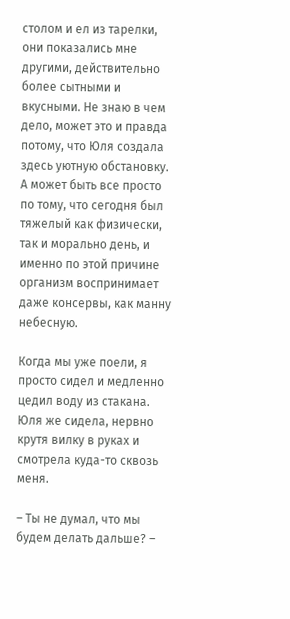столом и ел из тарелки, они показались мне другими, действительно более сытными и вкусными. Не знаю в чем дело, может это и правда потому, что Юля создала здесь уютную обстановку. А может быть все просто по тому, что сегодня был тяжелый как физически, так и морально день, и именно по этой причине организм воспринимает даже консервы, как манну небесную.

Когда мы уже поели, я просто сидел и медленно цедил воду из стакана. Юля же сидела, нервно крутя вилку в руках и смотрела куда-то сквозь меня.

– Ты не думал, что мы будем делать дальше? –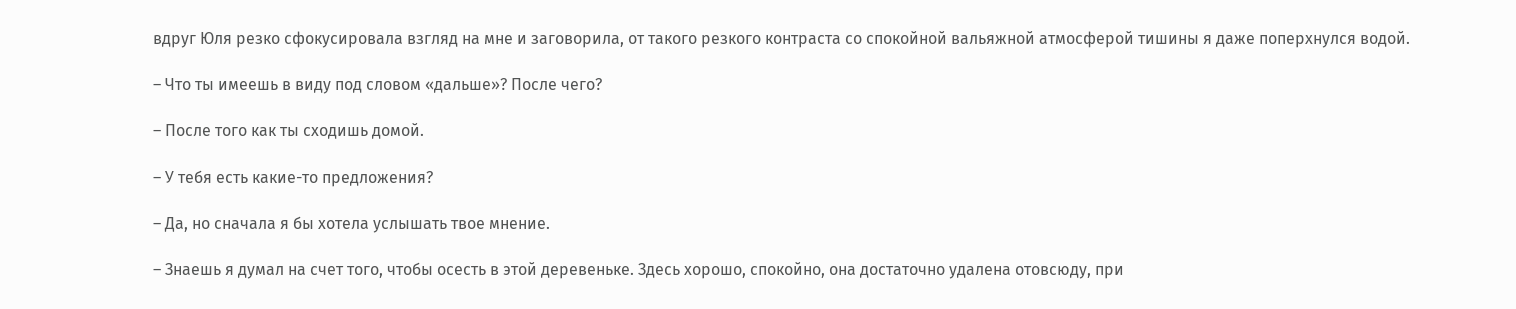вдруг Юля резко сфокусировала взгляд на мне и заговорила, от такого резкого контраста со спокойной вальяжной атмосферой тишины я даже поперхнулся водой.

– Что ты имеешь в виду под словом «дальше»? После чего?

– После того как ты сходишь домой.

– У тебя есть какие-то предложения?

– Да, но сначала я бы хотела услышать твое мнение.

– Знаешь я думал на счет того, чтобы осесть в этой деревеньке. Здесь хорошо, спокойно, она достаточно удалена отовсюду, при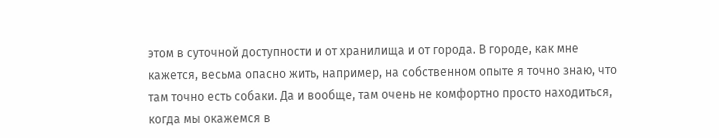этом в суточной доступности и от хранилища и от города. В городе, как мне кажется, весьма опасно жить, например, на собственном опыте я точно знаю, что там точно есть собаки. Да и вообще, там очень не комфортно просто находиться, когда мы окажемся в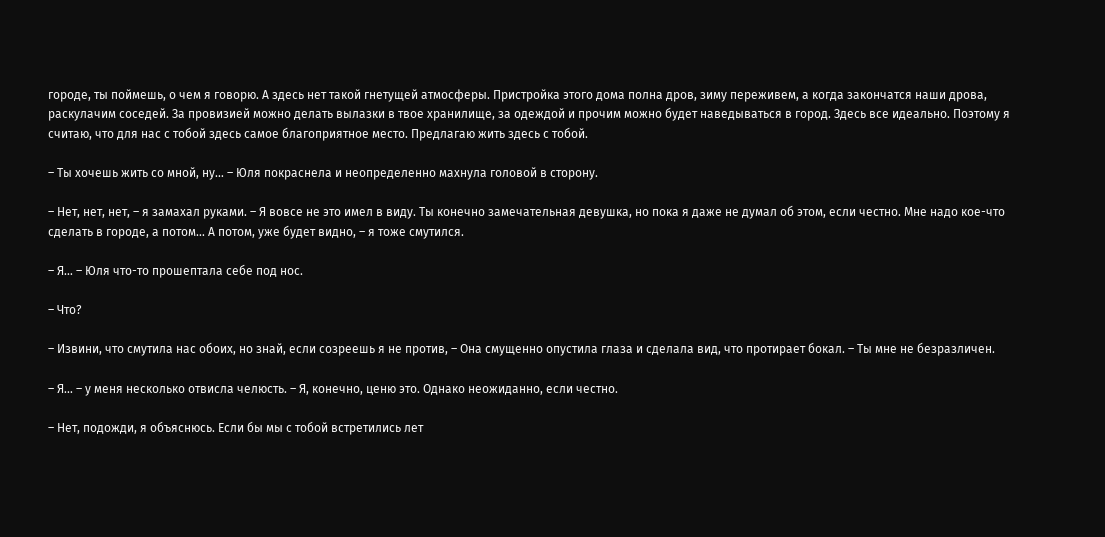городе, ты поймешь, о чем я говорю. А здесь нет такой гнетущей атмосферы. Пристройка этого дома полна дров, зиму переживем, а когда закончатся наши дрова, раскулачим соседей. За провизией можно делать вылазки в твое хранилище, за одеждой и прочим можно будет наведываться в город. Здесь все идеально. Поэтому я считаю, что для нас с тобой здесь самое благоприятное место. Предлагаю жить здесь с тобой.

– Ты хочешь жить со мной, ну… – Юля покраснела и неопределенно махнула головой в сторону.

– Нет, нет, нет, – я замахал руками. – Я вовсе не это имел в виду. Ты конечно замечательная девушка, но пока я даже не думал об этом, если честно. Мне надо кое-что сделать в городе, а потом… А потом, уже будет видно, – я тоже смутился.

– Я… – Юля что-то прошептала себе под нос.

– Что?

– Извини, что смутила нас обоих, но знай, если созреешь я не против, – Она смущенно опустила глаза и сделала вид, что протирает бокал. – Ты мне не безразличен.

– Я… – у меня несколько отвисла челюсть. – Я, конечно, ценю это. Однако неожиданно, если честно.

– Нет, подожди, я объяснюсь. Если бы мы с тобой встретились лет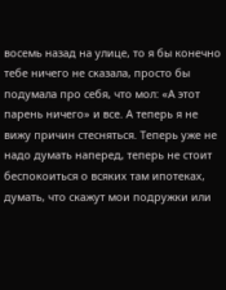восемь назад на улице, то я бы конечно тебе ничего не сказала, просто бы подумала про себя, что мол: «А этот парень ничего» и все. А теперь я не вижу причин стесняться. Теперь уже не надо думать наперед, теперь не стоит беспокоиться о всяких там ипотеках, думать, что скажут мои подружки или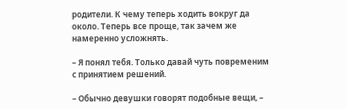родители. К чему теперь ходить вокруг да около. Теперь все проще, так зачем же намеренно усложнять.

– Я понял тебя. Только давай чуть повременим с принятием решений.

– Обычно девушки говорят подобные вещи, –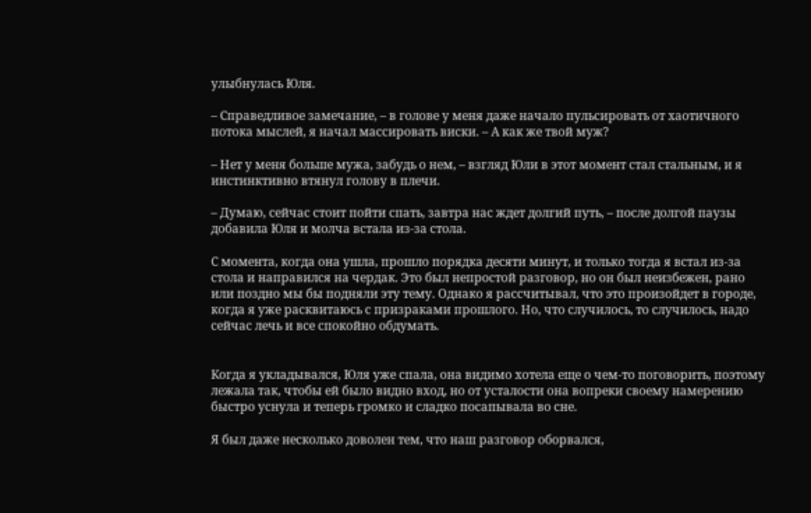улыбнулась Юля.

– Справедливое замечание, – в голове у меня даже начало пульсировать от хаотичного потока мыслей, я начал массировать виски. – А как же твой муж?

– Нет у меня больше мужа, забудь о нем, – взгляд Юли в этот момент стал стальным, и я инстинктивно втянул голову в плечи.

– Думаю, сейчас стоит пойти спать, завтра нас ждет долгий путь, – после долгой паузы добавила Юля и молча встала из-за стола.

С момента, когда она ушла, прошло порядка десяти минут, и только тогда я встал из-за стола и направился на чердак. Это был непростой разговор, но он был неизбежен, рано или поздно мы бы подняли эту тему. Однако я рассчитывал, что это произойдет в городе, когда я уже расквитаюсь с призраками прошлого. Но, что случилось, то случилось, надо сейчас лечь и все спокойно обдумать.


Когда я укладывался, Юля уже спала, она видимо хотела еще о чем-то поговорить, поэтому лежала так, чтобы ей было видно вход, но от усталости она вопреки своему намерению быстро уснула и теперь громко и сладко посапывала во сне.

Я был даже несколько доволен тем, что наш разговор оборвался,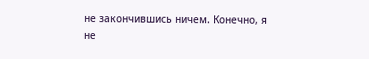не закончившись ничем. Конечно, я не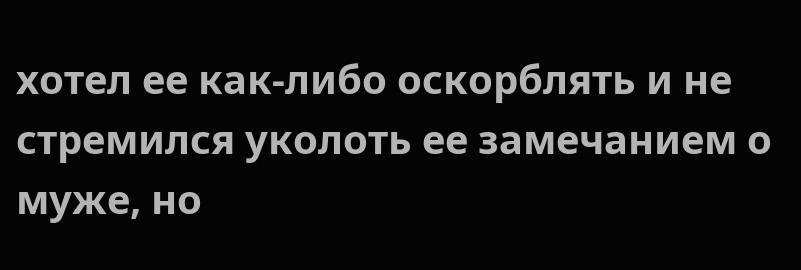хотел ее как-либо оскорблять и не стремился уколоть ее замечанием о муже, но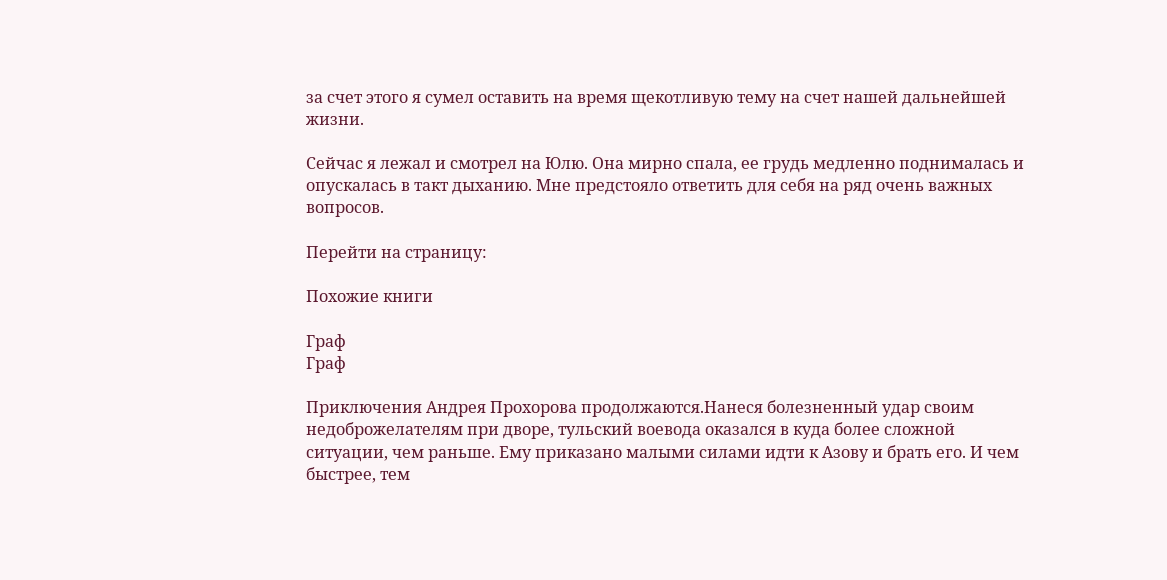за счет этого я сумел оставить на время щекотливую тему на счет нашей дальнейшей жизни.

Сейчас я лежал и смотрел на Юлю. Она мирно спала, ее грудь медленно поднималась и опускалась в такт дыханию. Мне предстояло ответить для себя на ряд очень важных вопросов.

Перейти на страницу:

Похожие книги

Граф
Граф

Приключения Андрея Прохорова продолжаются.Нанеся болезненный удар своим недоброжелателям при дворе, тульский воевода оказался в куда более сложной ситуации, чем раньше. Ему приказано малыми силами идти к Азову и брать его. И чем быстрее, тем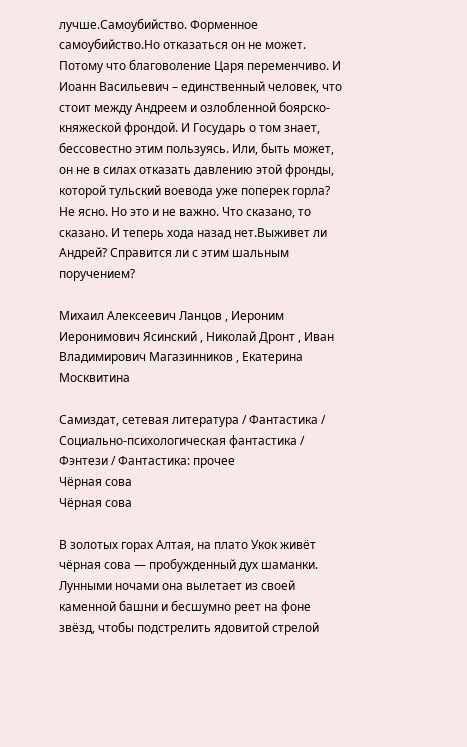лучше.Самоубийство. Форменное самоубийство.Но отказаться он не может. Потому что благоволение Царя переменчиво. И Иоанн Васильевич – единственный человек, что стоит между Андреем и озлобленной боярско-княжеской фрондой. И Государь о том знает, бессовестно этим пользуясь. Или, быть может, он не в силах отказать давлению этой фронды, которой тульский воевода уже поперек горла? Не ясно. Но это и не важно. Что сказано, то сказано. И теперь хода назад нет.Выживет ли Андрей? Справится ли с этим шальным поручением?

Михаил Алексеевич Ланцов , Иероним Иеронимович Ясинский , Николай Дронт , Иван Владимирович Магазинников , Екатерина Москвитина

Самиздат, сетевая литература / Фантастика / Социально-психологическая фантастика / Фэнтези / Фантастика: прочее
Чёрная сова
Чёрная сова

В золотых горах Алтая, на плато Укок живёт чёрная сова — пробужденный дух шаманки. Лунными ночами она вылетает из своей каменной башни и бесшумно реет на фоне звёзд, чтобы подстрелить ядовитой стрелой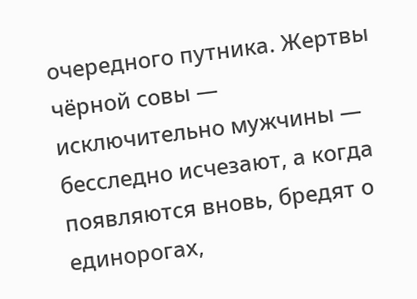очередного путника. Жертвы чёрной совы — исключительно мужчины — бесследно исчезают, а когда появляются вновь, бредят о единорогах,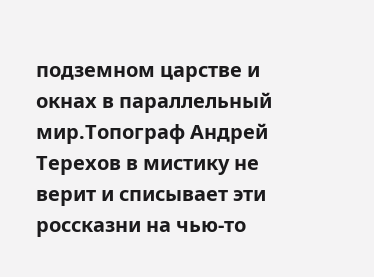подземном царстве и окнах в параллельный мир.Топограф Андрей Терехов в мистику не верит и списывает эти россказни на чью-то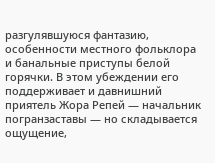разгулявшуюся фантазию, особенности местного фольклора и банальные приступы белой горячки. В этом убеждении его поддерживает и давнишний приятель Жора Репей — начальник погранзаставы — но складывается ощущение,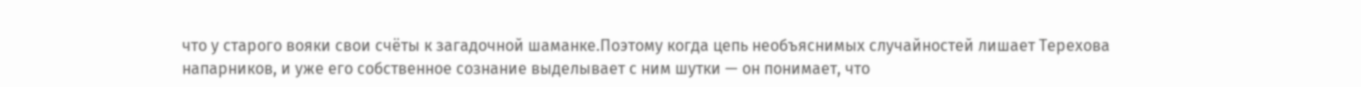что у старого вояки свои счёты к загадочной шаманке.Поэтому когда цепь необъяснимых случайностей лишает Терехова напарников, и уже его собственное сознание выделывает с ним шутки — он понимает, что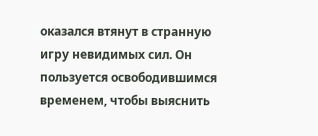оказался втянут в странную игру невидимых сил. Он пользуется освободившимся временем, чтобы выяснить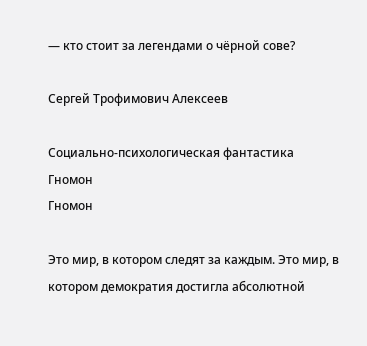— кто стоит за легендами о чёрной сове?

Сергей Трофимович Алексеев

Социально-психологическая фантастика
Гномон
Гномон

Это мир, в котором следят за каждым. Это мир, в котором демократия достигла абсолютной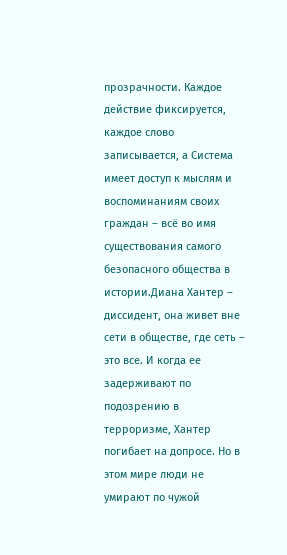прозрачности. Каждое действие фиксируется, каждое слово записывается, а Система имеет доступ к мыслям и воспоминаниям своих граждан – всё во имя существования самого безопасного общества в истории.Диана Хантер – диссидент, она живет вне сети в обществе, где сеть – это все. И когда ее задерживают по подозрению в терроризме, Хантер погибает на допросе. Но в этом мире люди не умирают по чужой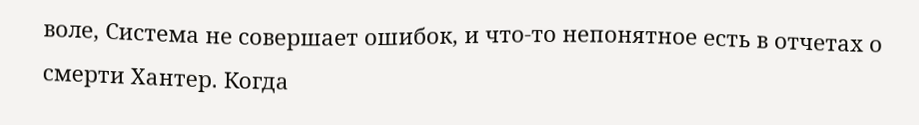воле, Система не совершает ошибок, и что-то непонятное есть в отчетах о смерти Хантер. Когда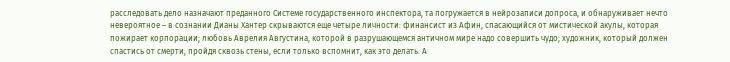расследовать дело назначают преданного Системе государственного инспектора, та погружается в нейрозаписи допроса, и обнаруживает нечто невероятное – в сознании Дианы Хантер скрываются еще четыре личности: финансист из Афин, спасающийся от мистической акулы, которая пожирает корпорации; любовь Аврелия Августина, которой в разрушающемся античном мире надо совершить чудо; художник, который должен спастись от смерти, пройдя сквозь стены, если только вспомнит, как это делать. А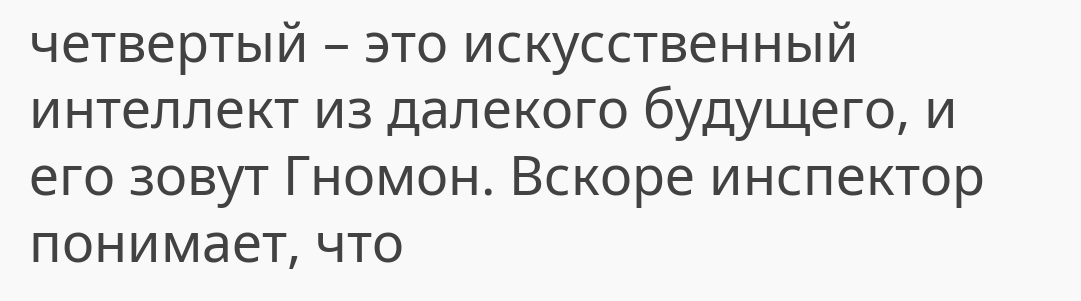четвертый – это искусственный интеллект из далекого будущего, и его зовут Гномон. Вскоре инспектор понимает, что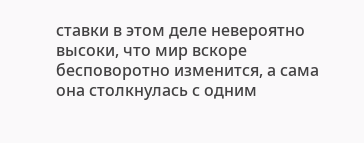ставки в этом деле невероятно высоки, что мир вскоре бесповоротно изменится, а сама она столкнулась с одним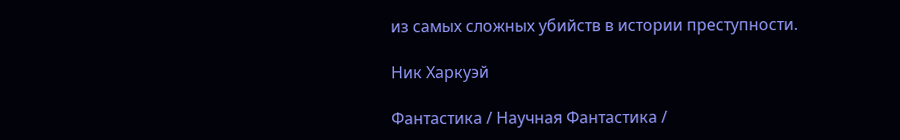из самых сложных убийств в истории преступности.

Ник Харкуэй

Фантастика / Научная Фантастика /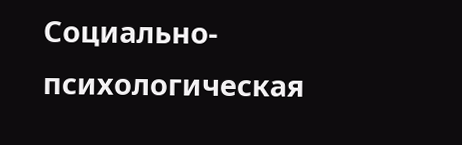Социально-психологическая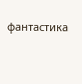фантастика